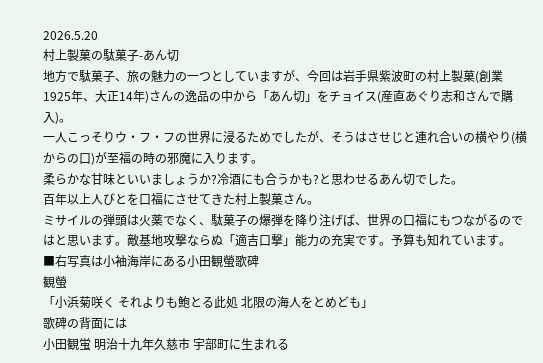2026.5.20
村上製菓の駄菓子-あん切
地方で駄菓子、旅の魅力の一つとしていますが、今回は岩手県紫波町の村上製菓(創業1925年、大正14年)さんの逸品の中から「あん切」をチョイス(産直あぐり志和さんで購入)。
一人こっそりウ・フ・フの世界に浸るためでしたが、そうはさせじと連れ合いの横やり(横からの口)が至福の時の邪魔に入ります。
柔らかな甘味といいましょうか?冷酒にも合うかも?と思わせるあん切でした。
百年以上人びとを口福にさせてきた村上製菓さん。
ミサイルの弾頭は火薬でなく、駄菓子の爆弾を降り注げば、世界の口福にもつながるのではと思います。敵基地攻撃ならぬ「適吉口撃」能力の充実です。予算も知れています。
■右写真は小袖海岸にある小田観螢歌碑
観螢
「小浜菊咲く それよりも鮑とる此処 北限の海人をとめども」
歌碑の背面には
小田観蛍 明治十九年久慈市 宇部町に生まれる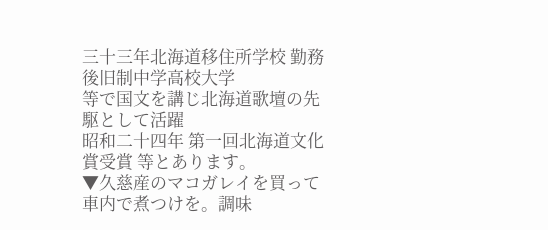三十三年北海道移住所学校 勤務後旧制中学高校大学
等で国文を講じ北海道歌壇の先駆として活躍
昭和二十四年 第一回北海道文化賞受賞 等とあります。
▼久慈産のマコガレイを買って車内で煮つけを。調味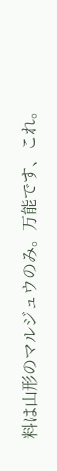料は山形のマルジュウのみ。万能です、これ。